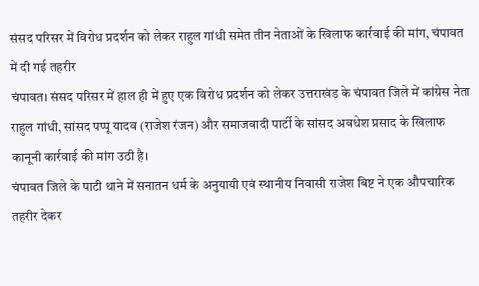संसद परिसर में विरोध प्रदर्शन को लेकर राहुल गांधी समेत तीन नेताओं के खिलाफ कार्रवाई की मांग, चंपावत में दी गई तहरीर
चंपावत। संसद परिसर में हाल ही में हुए एक विरोध प्रदर्शन को लेकर उत्तराखंड के चंपावत जिले में कांग्रेस नेता राहुल गांधी, सांसद पप्पू यादव (राजेश रंजन) और समाजवादी पार्टी के सांसद अवधेश प्रसाद के खिलाफ कानूनी कार्रवाई की मांग उठी है।
चंपावत जिले के पाटी थाने में सनातन धर्म के अनुयायी एवं स्थानीय निवासी राजेश बिष्ट ने एक औपचारिक तहरीर देकर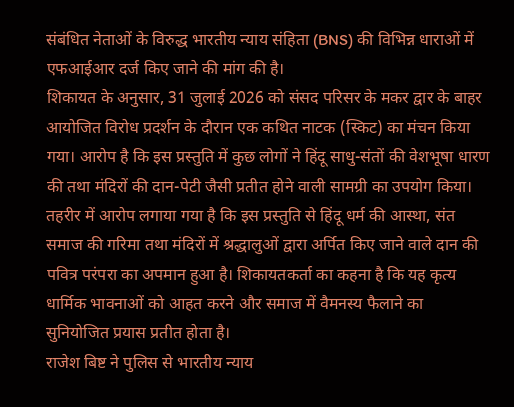संबंधित नेताओं के विरुद्ध भारतीय न्याय संहिता (BNS) की विभिन्न धाराओं में एफआईआर दर्ज किए जाने की मांग की है।
शिकायत के अनुसार, 31 जुलाई 2026 को संसद परिसर के मकर द्वार के बाहर आयोजित विरोध प्रदर्शन के दौरान एक कथित नाटक (स्किट) का मंचन किया गया। आरोप है कि इस प्रस्तुति में कुछ लोगों ने हिंदू साधु-संतों की वेशभूषा धारण की तथा मंदिरों की दान-पेटी जैसी प्रतीत होने वाली सामग्री का उपयोग किया।
तहरीर में आरोप लगाया गया है कि इस प्रस्तुति से हिंदू धर्म की आस्था, संत समाज की गरिमा तथा मंदिरों में श्रद्धालुओं द्वारा अर्पित किए जाने वाले दान की पवित्र परंपरा का अपमान हुआ है। शिकायतकर्ता का कहना है कि यह कृत्य धार्मिक भावनाओं को आहत करने और समाज में वैमनस्य फैलाने का सुनियोजित प्रयास प्रतीत होता है।
राजेश बिष्ट ने पुलिस से भारतीय न्याय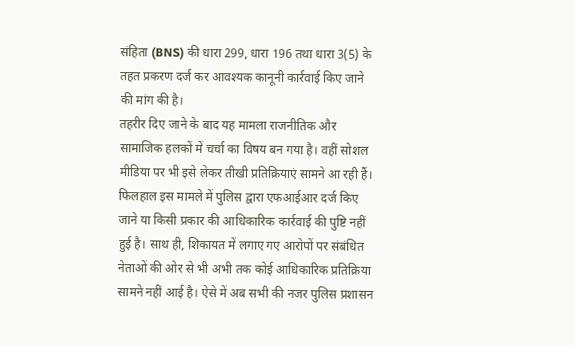संहिता (BNS) की धारा 299, धारा 196 तथा धारा 3(5) के तहत प्रकरण दर्ज कर आवश्यक कानूनी कार्रवाई किए जाने की मांग की है।
तहरीर दिए जाने के बाद यह मामला राजनीतिक और सामाजिक हलकों में चर्चा का विषय बन गया है। वहीं सोशल मीडिया पर भी इसे लेकर तीखी प्रतिक्रियाएं सामने आ रही हैं।
फिलहाल इस मामले में पुलिस द्वारा एफआईआर दर्ज किए जाने या किसी प्रकार की आधिकारिक कार्रवाई की पुष्टि नहीं हुई है। साथ ही, शिकायत में लगाए गए आरोपों पर संबंधित नेताओं की ओर से भी अभी तक कोई आधिकारिक प्रतिक्रिया सामने नहीं आई है। ऐसे में अब सभी की नजर पुलिस प्रशासन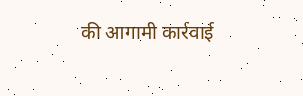की आगामी कार्रवाई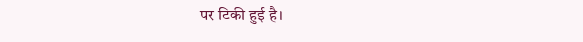पर टिकी हुई है।